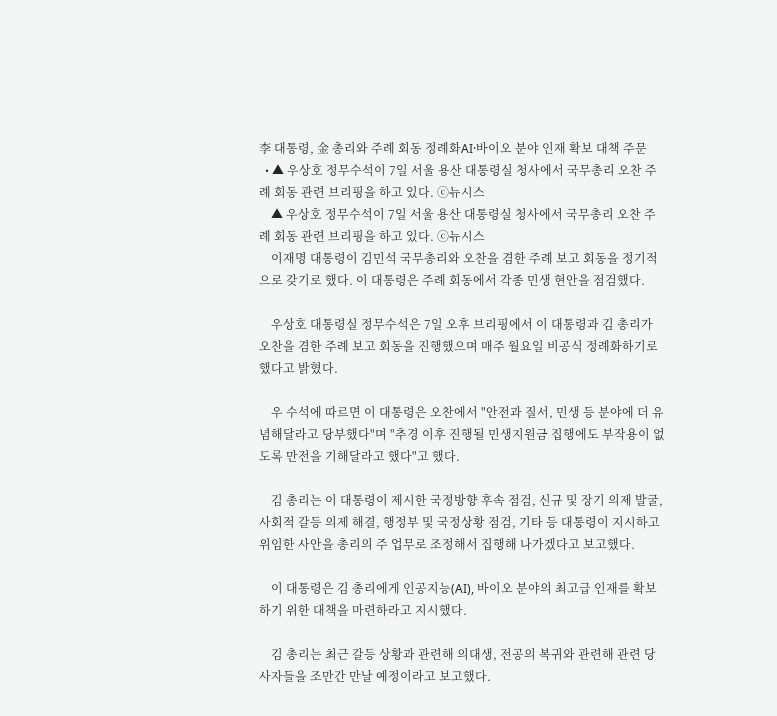李 대통령, 金 총리와 주례 회동 정례화AI·바이오 분야 인재 확보 대책 주문
  • ▲ 우상호 정무수석이 7일 서울 용산 대통령실 청사에서 국무총리 오찬 주례 회동 관련 브리핑을 하고 있다. ⓒ뉴시스
    ▲ 우상호 정무수석이 7일 서울 용산 대통령실 청사에서 국무총리 오찬 주례 회동 관련 브리핑을 하고 있다. ⓒ뉴시스
    이재명 대통령이 김민석 국무총리와 오찬을 겸한 주례 보고 회동을 정기적으로 갖기로 했다. 이 대통령은 주례 회동에서 각종 민생 현안을 점검했다.

    우상호 대통령실 정무수석은 7일 오후 브리핑에서 이 대통령과 김 총리가 오찬을 겸한 주례 보고 회동을 진행했으며 매주 월요일 비공식 정례화하기로 했다고 밝혔다.

    우 수석에 따르면 이 대통령은 오찬에서 "안전과 질서, 민생 등 분야에 더 유념해달라고 당부했다"며 "추경 이후 진행될 민생지원금 집행에도 부작용이 없도록 만전을 기해달라고 했다"고 했다.

    김 총리는 이 대통령이 제시한 국정방향 후속 점검, 신규 및 장기 의제 발굴, 사회적 갈등 의제 해결, 행정부 및 국정상황 점검, 기타 등 대통령이 지시하고 위임한 사안을 총리의 주 업무로 조정해서 집행해 나가겠다고 보고했다.

    이 대통령은 김 총리에게 인공지능(AI), 바이오 분야의 최고급 인재를 확보하기 위한 대책을 마련하라고 지시했다.

    김 총리는 최근 갈등 상황과 관련해 의대생, 전공의 복귀와 관련해 관련 당사자들을 조만간 만날 예정이라고 보고했다.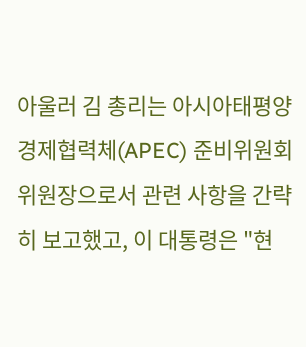아울러 김 총리는 아시아태평양경제협력체(APEC) 준비위원회 위원장으로서 관련 사항을 간략히 보고했고, 이 대통령은 "현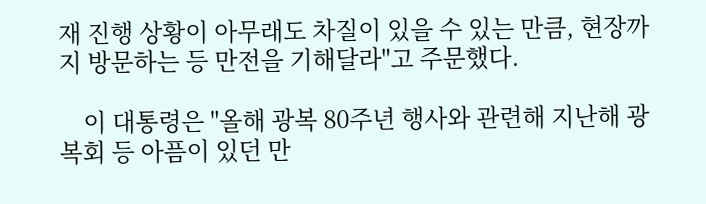재 진행 상황이 아무래도 차질이 있을 수 있는 만큼, 현장까지 방문하는 등 만전을 기해달라"고 주문했다.

    이 대통령은 "올해 광복 80주년 행사와 관련해 지난해 광복회 등 아픔이 있던 만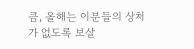큼, 올해는 이분들의 상처가 없도록 보살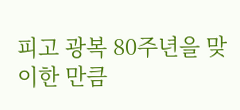피고 광복 80주년을 맞이한 만큼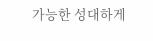가능한 성대하게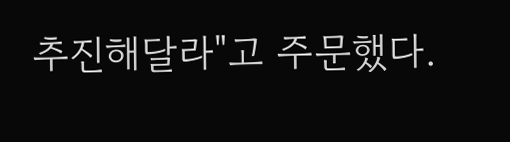추진해달라"고 주문했다.